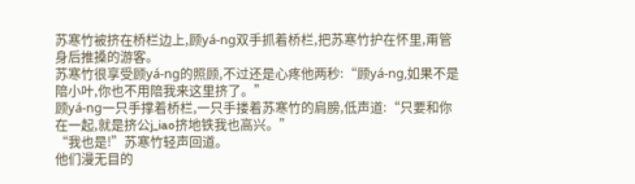苏寒竹被挤在桥栏边上,顾yá-ng双手抓着桥栏,把苏寒竹护在怀里,甭管身后推搡的游客。
苏寒竹很享受顾yá-ng的照顾,不过还是心疼他两秒:“顾yá-ng,如果不是陪小叶,你也不用陪我来这里挤了。”
顾yá-ng一只手撑着桥栏,一只手搂着苏寒竹的肩膀,低声道:“只要和你在一起,就是挤公j_iao挤地铁我也高兴。”
“我也是!”苏寒竹轻声回道。
他们漫无目的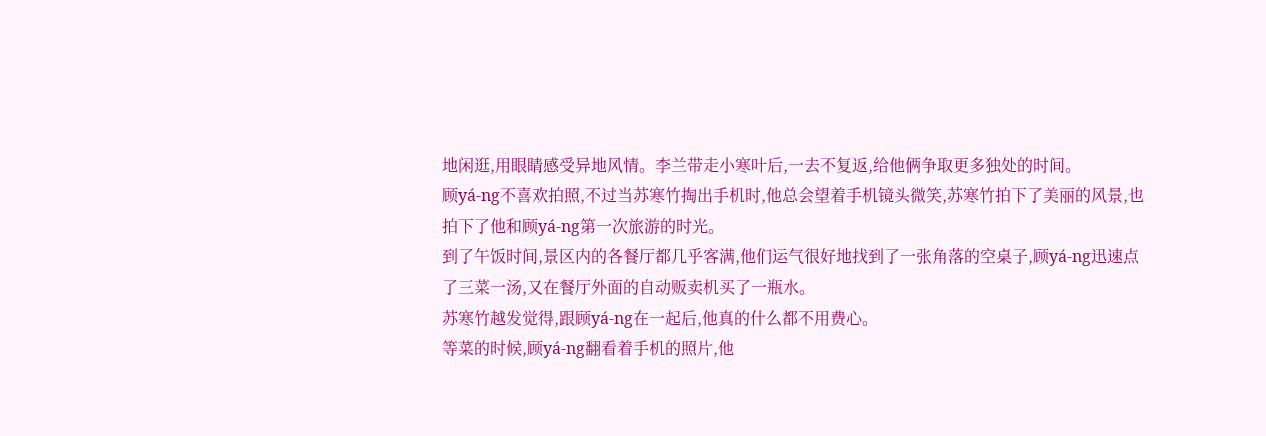地闲逛,用眼睛感受异地风情。李兰带走小寒叶后,一去不复返,给他俩争取更多独处的时间。
顾yá-ng不喜欢拍照,不过当苏寒竹掏出手机时,他总会望着手机镜头微笑,苏寒竹拍下了美丽的风景,也拍下了他和顾yá-ng第一次旅游的时光。
到了午饭时间,景区内的各餐厅都几乎客满,他们运气很好地找到了一张角落的空桌子,顾yá-ng迅速点了三菜一汤,又在餐厅外面的自动贩卖机买了一瓶水。
苏寒竹越发觉得,跟顾yá-ng在一起后,他真的什么都不用费心。
等菜的时候,顾yá-ng翻看着手机的照片,他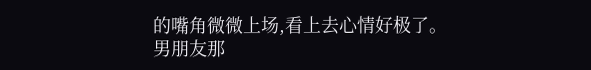的嘴角微微上场,看上去心情好极了。
男朋友那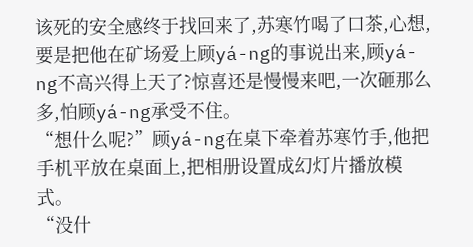该死的安全感终于找回来了,苏寒竹喝了口茶,心想,要是把他在矿场爱上顾yá-ng的事说出来,顾yá-ng不高兴得上天了?惊喜还是慢慢来吧,一次砸那么多,怕顾yá-ng承受不住。
“想什么呢?”顾yá-ng在桌下牵着苏寒竹手,他把手机平放在桌面上,把相册设置成幻灯片播放模式。
“没什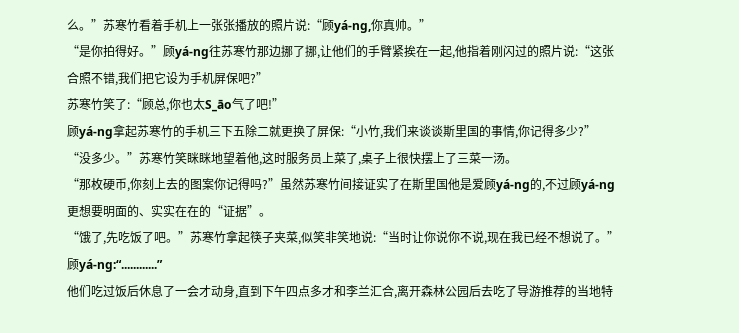么。”苏寒竹看着手机上一张张播放的照片说:“顾yá-ng,你真帅。”
“是你拍得好。”顾yá-ng往苏寒竹那边挪了挪,让他们的手臂紧挨在一起,他指着刚闪过的照片说:“这张合照不错,我们把它设为手机屏保吧?”
苏寒竹笑了:“顾总,你也太S_āo气了吧!”
顾yá-ng拿起苏寒竹的手机三下五除二就更换了屏保:“小竹,我们来谈谈斯里国的事情,你记得多少?”
“没多少。”苏寒竹笑眯眯地望着他,这时服务员上菜了,桌子上很快摆上了三菜一汤。
“那枚硬币,你刻上去的图案你记得吗?”虽然苏寒竹间接证实了在斯里国他是爱顾yá-ng的,不过顾yá-ng更想要明面的、实实在在的“证据”。
“饿了,先吃饭了吧。”苏寒竹拿起筷子夹菜,似笑非笑地说:“当时让你说你不说,现在我已经不想说了。”
顾yá-ng:“............”
他们吃过饭后休息了一会才动身,直到下午四点多才和李兰汇合,离开森林公园后去吃了导游推荐的当地特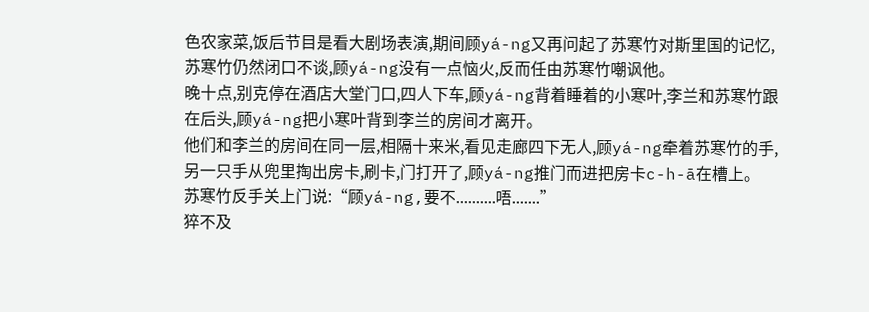色农家菜,饭后节目是看大剧场表演,期间顾yá-ng又再问起了苏寒竹对斯里国的记忆,苏寒竹仍然闭口不谈,顾yá-ng没有一点恼火,反而任由苏寒竹嘲讽他。
晚十点,别克停在酒店大堂门口,四人下车,顾yá-ng背着睡着的小寒叶,李兰和苏寒竹跟在后头,顾yá-ng把小寒叶背到李兰的房间才离开。
他们和李兰的房间在同一层,相隔十来米,看见走廊四下无人,顾yá-ng牵着苏寒竹的手,另一只手从兜里掏出房卡,刷卡,门打开了,顾yá-ng推门而进把房卡c-h-ā在槽上。
苏寒竹反手关上门说:“顾yá-ng,要不..........唔.......”
猝不及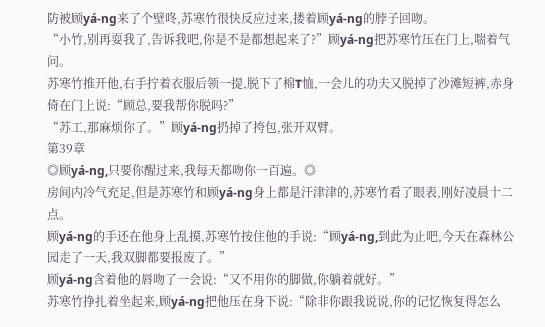防被顾yá-ng来了个壁咚,苏寒竹很快反应过来,搂着顾yá-ng的脖子回吻。
“小竹,别再耍我了,告诉我吧,你是不是都想起来了?”顾yá-ng把苏寒竹压在门上,喘着气问。
苏寒竹推开他,右手拧着衣服后领一提,脱下了棉T恤,一会儿的功夫又脱掉了沙滩短裤,赤身倚在门上说:“顾总,要我帮你脱吗?”
“苏工,那麻烦你了。”顾yá-ng扔掉了挎包,张开双臂。
第39章
◎顾yá-ng,只要你醒过来,我每天都吻你一百遍。◎
房间内冷气充足,但是苏寒竹和顾yá-ng身上都是汗津津的,苏寒竹看了眼表,刚好凌晨十二点。
顾yá-ng的手还在他身上乱摸,苏寒竹按住他的手说:“顾yá-ng,到此为止吧,今天在森林公园走了一天,我双脚都要报废了。”
顾yá-ng含着他的唇吻了一会说:“又不用你的脚做,你躺着就好。”
苏寒竹挣扎着坐起来,顾yá-ng把他压在身下说:“除非你跟我说说,你的记忆恢复得怎么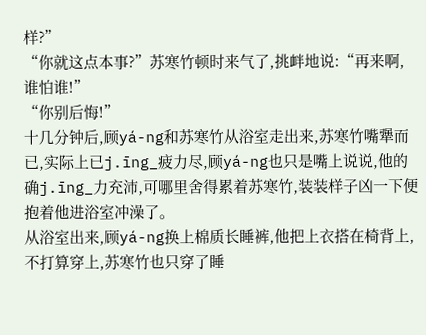样?”
“你就这点本事?”苏寒竹顿时来气了,挑衅地说:“再来啊,谁怕谁!”
“你别后悔!”
十几分钟后,顾yá-ng和苏寒竹从浴室走出来,苏寒竹嘴犟而已,实际上已j.īng_疲力尽,顾yá-ng也只是嘴上说说,他的确j.īng_力充沛,可哪里舍得累着苏寒竹,装装样子凶一下便抱着他进浴室冲澡了。
从浴室出来,顾yá-ng换上棉质长睡裤,他把上衣搭在椅背上,不打算穿上,苏寒竹也只穿了睡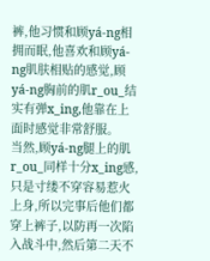裤,他习惯和顾yá-ng相拥而眠,他喜欢和顾yá-ng肌肤相贴的感觉,顾yá-ng胸前的肌r_ou_结实有弹x_ing,他靠在上面时感觉非常舒服。
当然,顾yá-ng腿上的肌r_ou_同样十分x_ing感,只是寸缕不穿容易惹火上身,所以完事后他们都穿上裤子,以防再一次陷入战斗中,然后第二天不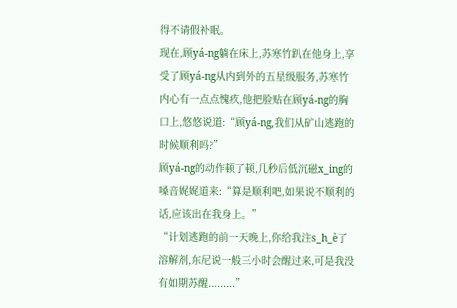得不请假补眠。
现在,顾yá-ng躺在床上,苏寒竹趴在他身上,享受了顾yá-ng从内到外的五星级服务,苏寒竹内心有一点点愧疚,他把脸贴在顾yá-ng的胸口上,悠悠说道:“顾yá-ng,我们从矿山逃跑的时候顺利吗?”
顾yá-ng的动作顿了顿,几秒后低沉磁x_ing的嗓音娓娓道来:“算是顺利吧,如果说不顺利的话,应该出在我身上。”
“计划逃跑的前一天晚上,你给我注s_h_è了溶解剂,东尼说一般三小时会醒过来,可是我没有如期苏醒.........”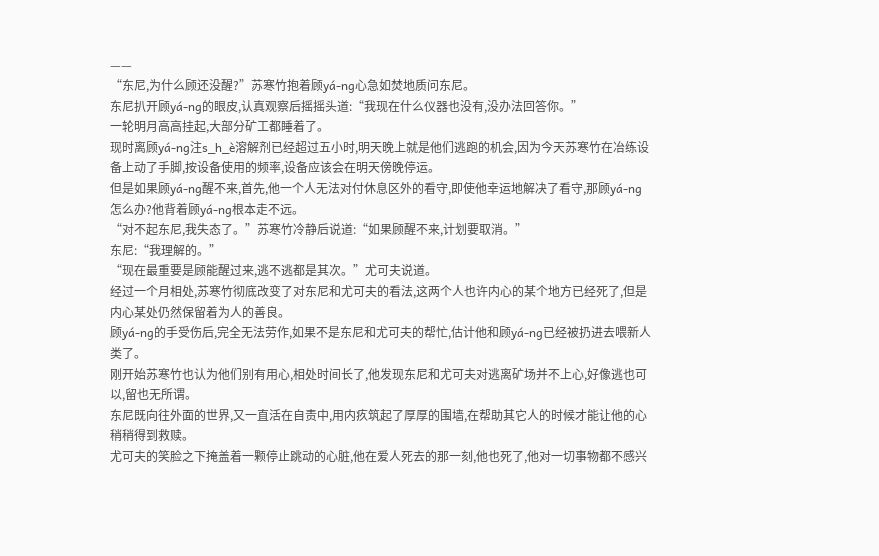——
“东尼,为什么顾还没醒?”苏寒竹抱着顾yá-ng心急如焚地质问东尼。
东尼扒开顾yá-ng的眼皮,认真观察后摇摇头道:“我现在什么仪器也没有,没办法回答你。”
一轮明月高高挂起,大部分矿工都睡着了。
现时离顾yá-ng注s_h_è溶解剂已经超过五小时,明天晚上就是他们逃跑的机会,因为今天苏寒竹在冶练设备上动了手脚,按设备使用的频率,设备应该会在明天傍晚停运。
但是如果顾yá-ng醒不来,首先,他一个人无法对付休息区外的看守,即使他幸运地解决了看守,那顾yá-ng怎么办?他背着顾yá-ng根本走不远。
“对不起东尼,我失态了。”苏寒竹冷静后说道:“如果顾醒不来,计划要取消。”
东尼:“我理解的。”
“现在最重要是顾能醒过来,逃不逃都是其次。”尤可夫说道。
经过一个月相处,苏寒竹彻底改变了对东尼和尤可夫的看法,这两个人也许内心的某个地方已经死了,但是内心某处仍然保留着为人的善良。
顾yá-ng的手受伤后,完全无法劳作,如果不是东尼和尤可夫的帮忙,估计他和顾yá-ng已经被扔进去喂新人类了。
刚开始苏寒竹也认为他们别有用心,相处时间长了,他发现东尼和尤可夫对逃离矿场并不上心,好像逃也可以,留也无所谓。
东尼既向往外面的世界,又一直活在自责中,用内疚筑起了厚厚的围墙,在帮助其它人的时候才能让他的心稍稍得到救赎。
尤可夫的笑脸之下掩盖着一颗停止跳动的心脏,他在爱人死去的那一刻,他也死了,他对一切事物都不感兴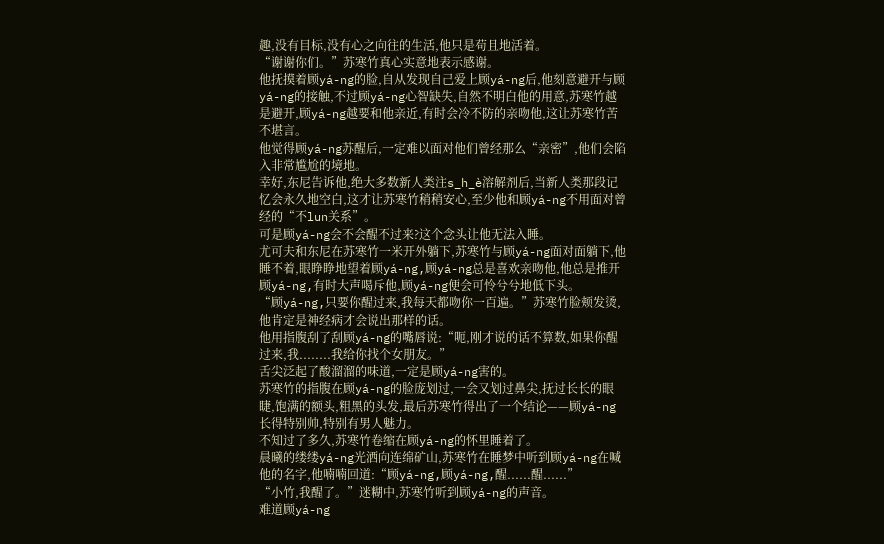趣,没有目标,没有心之向往的生活,他只是苟且地活着。
“谢谢你们。”苏寒竹真心实意地表示感谢。
他抚摸着顾yá-ng的脸,自从发现自己爱上顾yá-ng后,他刻意避开与顾yá-ng的接触,不过顾yá-ng心智缺失,自然不明白他的用意,苏寒竹越是避开,顾yá-ng越要和他亲近,有时会冷不防的亲吻他,这让苏寒竹苦不堪言。
他觉得顾yá-ng苏醒后,一定难以面对他们曾经那么“亲密”,他们会陷入非常尴尬的境地。
幸好,东尼告诉他,绝大多数新人类注s_h_è溶解剂后,当新人类那段记忆会永久地空白,这才让苏寒竹稍稍安心,至少他和顾yá-ng不用面对曾经的“不lun关系”。
可是顾yá-ng会不会醒不过来?这个念头让他无法入睡。
尤可夫和东尼在苏寒竹一米开外躺下,苏寒竹与顾yá-ng面对面躺下,他睡不着,眼睁睁地望着顾yá-ng,顾yá-ng总是喜欢亲吻他,他总是推开顾yá-ng,有时大声喝斥他,顾yá-ng便会可怜兮兮地低下头。
“顾yá-ng,只要你醒过来,我每天都吻你一百遍。”苏寒竹脸颊发烫,他肯定是神经病才会说出那样的话。
他用指腹刮了刮顾yá-ng的嘴唇说:“呃,刚才说的话不算数,如果你醒过来,我........我给你找个女朋友。”
舌尖泛起了酸溜溜的味道,一定是顾yá-ng害的。
苏寒竹的指腹在顾yá-ng的脸庞划过,一会又划过鼻尖,抚过长长的眼睫,饱满的额头,粗黑的头发,最后苏寒竹得出了一个结论——顾yá-ng长得特别帅,特别有男人魅力。
不知过了多久,苏寒竹卷缩在顾yá-ng的怀里睡着了。
晨曦的缕缕yá-ng光洒向连绵矿山,苏寒竹在睡梦中听到顾yá-ng在喊他的名字,他喃喃回道:“顾yá-ng,顾yá-ng,醒......醒......”
“小竹,我醒了。”迷糊中,苏寒竹听到顾yá-ng的声音。
难道顾yá-ng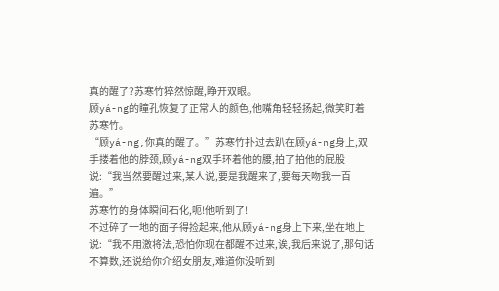真的醒了?苏寒竹猝然惊醒,睁开双眼。
顾yá-ng的瞳孔恢复了正常人的颜色,他嘴角轻轻扬起,微笑盯着苏寒竹。
“顾yá-ng,你真的醒了。”苏寒竹扑过去趴在顾yá-ng身上,双手搂着他的脖颈,顾yá-ng双手环着他的腰,拍了拍他的屁股说:“我当然要醒过来,某人说,要是我醒来了,要每天吻我一百遍。”
苏寒竹的身体瞬间石化,呃!他听到了!
不过碎了一地的面子得捡起来,他从顾yá-ng身上下来,坐在地上说:“我不用激将法,恐怕你现在都醒不过来,诶,我后来说了,那句话不算数,还说给你介绍女朋友,难道你没听到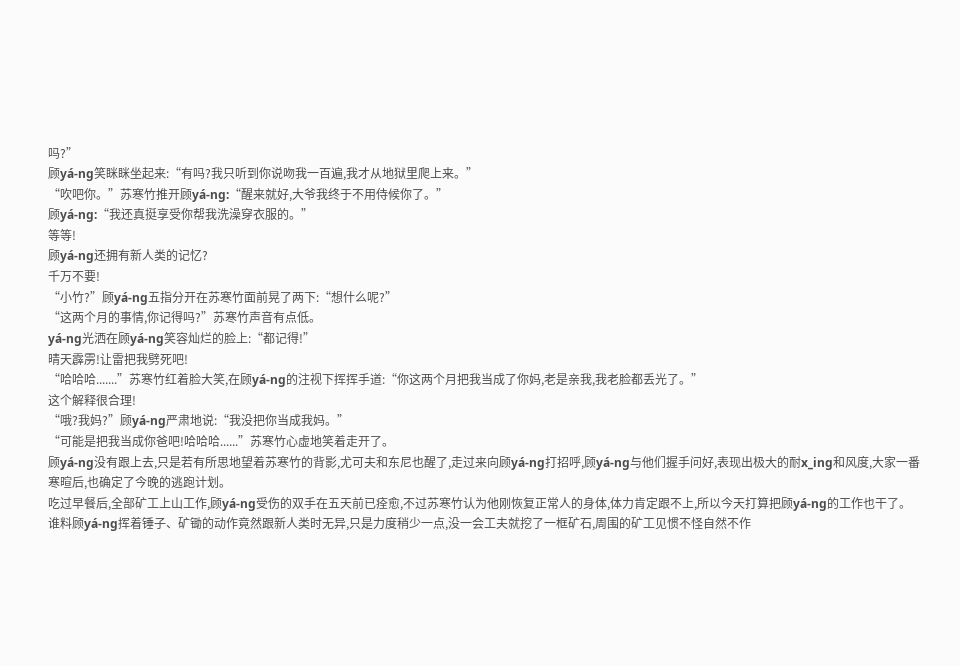吗?”
顾yá-ng笑眯眯坐起来:“有吗?我只听到你说吻我一百遍,我才从地狱里爬上来。”
“吹吧你。”苏寒竹推开顾yá-ng:“醒来就好,大爷我终于不用侍候你了。”
顾yá-ng:“我还真挺享受你帮我洗澡穿衣服的。”
等等!
顾yá-ng还拥有新人类的记忆?
千万不要!
“小竹?”顾yá-ng五指分开在苏寒竹面前晃了两下:“想什么呢?”
“这两个月的事情,你记得吗?”苏寒竹声音有点低。
yá-ng光洒在顾yá-ng笑容灿烂的脸上:“都记得!”
晴天霹雳!让雷把我劈死吧!
“哈哈哈.......”苏寒竹红着脸大笑,在顾yá-ng的注视下挥挥手道:“你这两个月把我当成了你妈,老是亲我,我老脸都丢光了。”
这个解释很合理!
“哦?我妈?”顾yá-ng严肃地说:“我没把你当成我妈。”
“可能是把我当成你爸吧!哈哈哈......”苏寒竹心虚地笑着走开了。
顾yá-ng没有跟上去,只是若有所思地望着苏寒竹的背影,尤可夫和东尼也醒了,走过来向顾yá-ng打招呼,顾yá-ng与他们握手问好,表现出极大的耐x_ing和风度,大家一番寒暄后,也确定了今晚的逃跑计划。
吃过早餐后,全部矿工上山工作,顾yá-ng受伤的双手在五天前已痊愈,不过苏寒竹认为他刚恢复正常人的身体,体力肯定跟不上,所以今天打算把顾yá-ng的工作也干了。
谁料顾yá-ng挥着锤子、矿锄的动作竟然跟新人类时无异,只是力度稍少一点,没一会工夫就挖了一框矿石,周围的矿工见惯不怪自然不作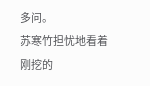多问。
苏寒竹担忧地看着刚挖的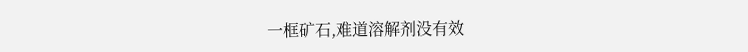一框矿石,难道溶解剂没有效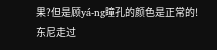果?但是顾yá-ng瞳孔的颜色是正常的!
东尼走过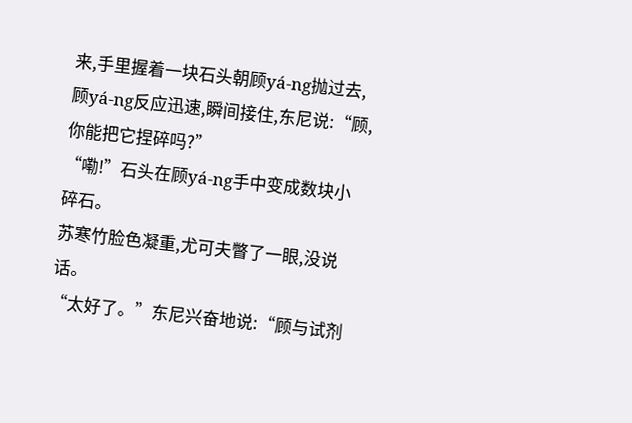来,手里握着一块石头朝顾yá-ng抛过去,顾yá-ng反应迅速,瞬间接住,东尼说:“顾,你能把它捏碎吗?”
“嘞!”石头在顾yá-ng手中变成数块小碎石。
苏寒竹脸色凝重,尤可夫瞥了一眼,没说话。
“太好了。”东尼兴奋地说:“顾与试剂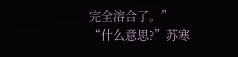完全溶合了。”
“什么意思?”苏寒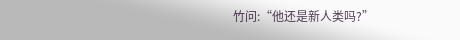竹问:“他还是新人类吗?”